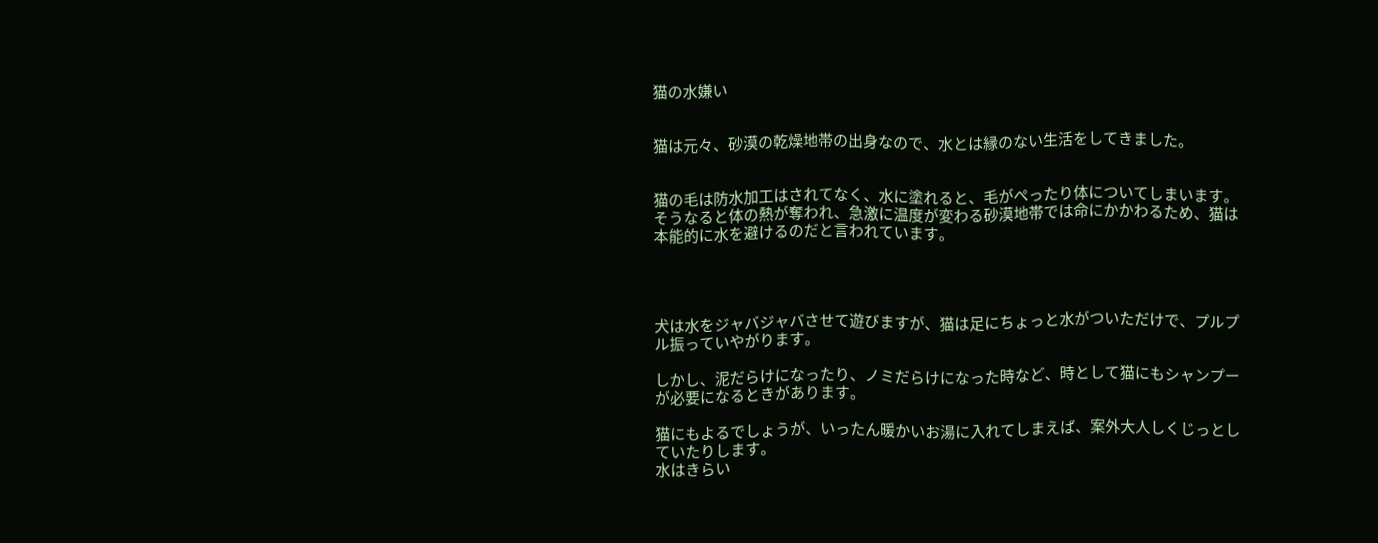猫の水嫌い


猫は元々、砂漠の乾燥地帯の出身なので、水とは縁のない生活をしてきました。


猫の毛は防水加工はされてなく、水に塗れると、毛がぺったり体についてしまいます。
そうなると体の熱が奪われ、急激に温度が変わる砂漠地帯では命にかかわるため、猫は本能的に水を避けるのだと言われています。




犬は水をジャバジャバさせて遊びますが、猫は足にちょっと水がついただけで、プルプル振っていやがります。

しかし、泥だらけになったり、ノミだらけになった時など、時として猫にもシャンプーが必要になるときがあります。

猫にもよるでしょうが、いったん暖かいお湯に入れてしまえば、案外大人しくじっとしていたりします。
水はきらい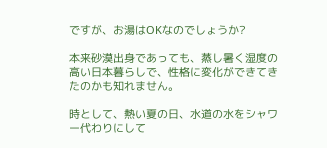ですが、お湯はOKなのでしょうか?

本来砂漠出身であっても、蒸し暑く湿度の高い日本暮らしで、性格に変化ができてきたのかも知れません。

時として、熱い夏の日、水道の水をシャワー代わりにして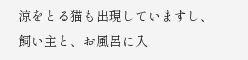涼をとる猫も出現していますし、
飼い主と、お風呂に入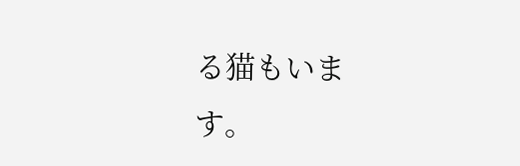る猫もいます。